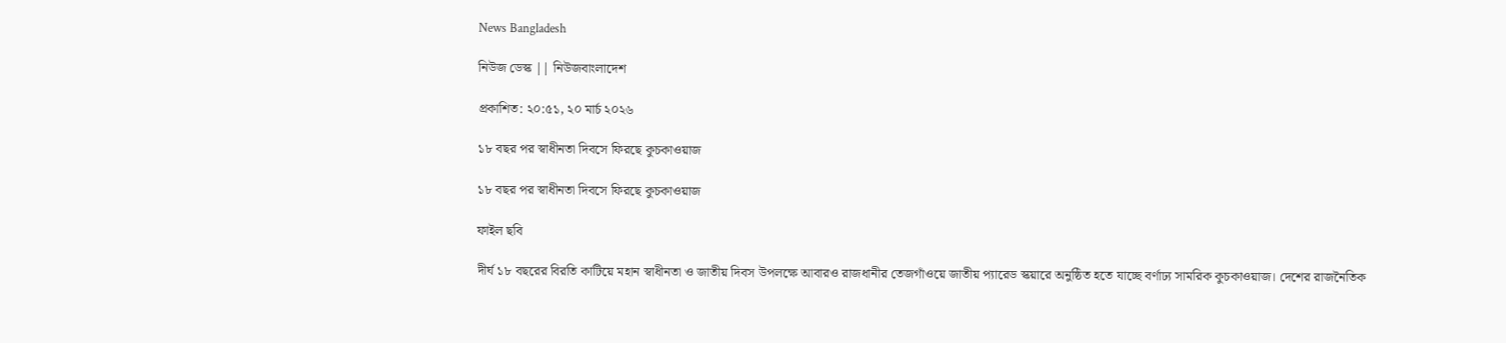News Bangladesh

নিউজ ডেস্ক || নিউজবাংলাদেশ

প্রকাশিত: ২০:৫১, ২০ মার্চ ২০২৬

১৮ বছর পর স্বাধীনতা দিবসে ফিরছে কুচকাওয়াজ

১৮ বছর পর স্বাধীনতা দিবসে ফিরছে কুচকাওয়াজ

ফাইল ছবি

দীর্ঘ ১৮ বছরের বিরতি কাটিয়ে মহান স্বাধীনতা ও জাতীয় দিবস উপলক্ষে আবারও রাজধানীর তেজগাঁওয়ে জাতীয় প্যারেড স্কয়ারে অনুষ্ঠিত হতে যাচ্ছে বর্ণাঢ্য সামরিক কুচকাওয়াজ। দেশের রাজনৈতিক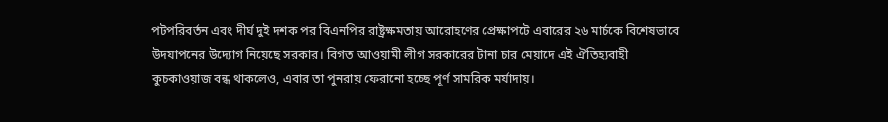পটপরিবর্তন এবং দীর্ঘ দুই দশক পর বিএনপির রাষ্ট্রক্ষমতায় আরোহণের প্রেক্ষাপটে এবারের ২৬ মার্চকে বিশেষভাবে উদযাপনের উদ্যোগ নিয়েছে সরকার। বিগত আওয়ামী লীগ সরকারের টানা চার মেয়াদে এই ঐতিহ্যবাহী কুচকাওয়াজ বন্ধ থাকলেও, এবার তা পুনরায় ফেরানো হচ্ছে পূর্ণ সামরিক মর্যাদায়।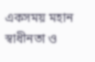একসময় মহান স্বাধীনতা ও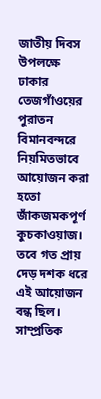জাতীয় দিবস উপলক্ষে ঢাকার তেজগাঁওয়ের পুরাতন বিমানবন্দরে নিয়মিতভাবে আয়োজন করা হতো জাঁকজমকপূর্ণ কুচকাওয়াজ। তবে গত প্রায় দেড় দশক ধরে এই আয়োজন বন্ধ ছিল। সাম্প্রতিক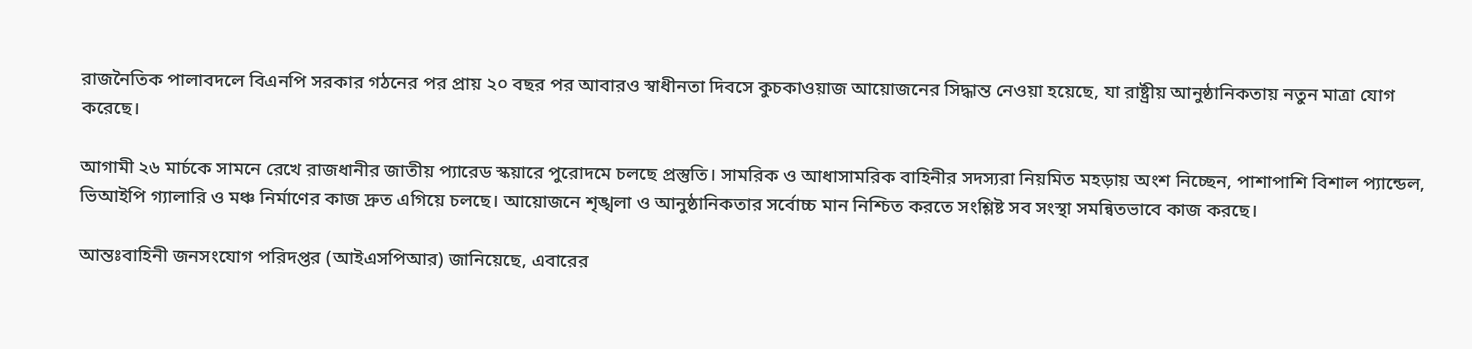রাজনৈতিক পালাবদলে বিএনপি সরকার গঠনের পর প্রায় ২০ বছর পর আবারও স্বাধীনতা দিবসে কুচকাওয়াজ আয়োজনের সিদ্ধান্ত নেওয়া হয়েছে, যা রাষ্ট্রীয় আনুষ্ঠানিকতায় নতুন মাত্রা যোগ করেছে।

আগামী ২৬ মার্চকে সামনে রেখে রাজধানীর জাতীয় প্যারেড স্কয়ারে পুরোদমে চলছে প্রস্তুতি। সামরিক ও আধাসামরিক বাহিনীর সদস্যরা নিয়মিত মহড়ায় অংশ নিচ্ছেন, পাশাপাশি বিশাল প্যান্ডেল, ভিআইপি গ্যালারি ও মঞ্চ নির্মাণের কাজ দ্রুত এগিয়ে চলছে। আয়োজনে শৃঙ্খলা ও আনুষ্ঠানিকতার সর্বোচ্চ মান নিশ্চিত করতে সংশ্লিষ্ট সব সংস্থা সমন্বিতভাবে কাজ করছে।

আন্তঃবাহিনী জনসংযোগ পরিদপ্তর (আইএসপিআর) জানিয়েছে, এবারের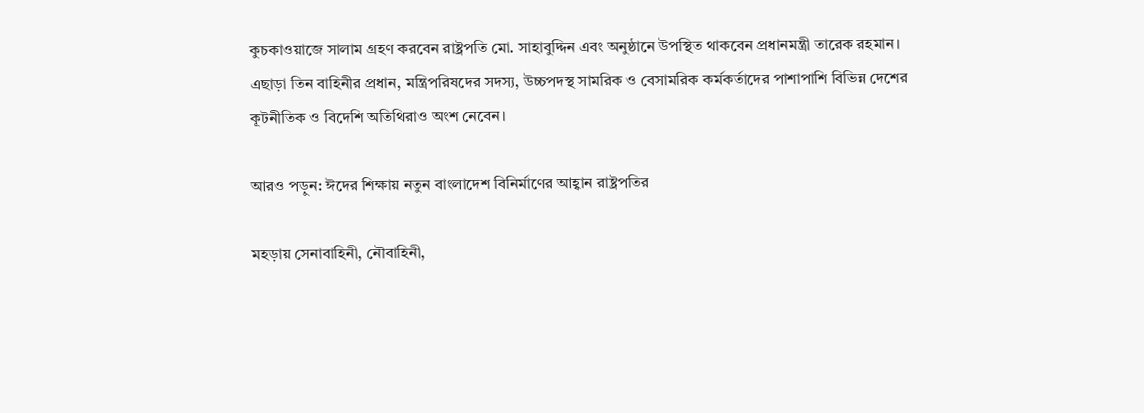কুচকাওয়াজে সালাম গ্রহণ করবেন রাষ্ট্রপতি মো. সাহাবুদ্দিন এবং অনুষ্ঠানে উপস্থিত থাকবেন প্রধানমন্ত্রী তারেক রহমান। এছাড়া তিন বাহিনীর প্রধান, মন্ত্রিপরিষদের সদস্য, উচ্চপদস্থ সামরিক ও বেসামরিক কর্মকর্তাদের পাশাপাশি বিভিন্ন দেশের কূটনীতিক ও বিদেশি অতিথিরাও অংশ নেবেন।

আরও পড়ুন: ঈদের শিক্ষায় নতুন বাংলাদেশ বিনির্মাণের আহ্বান রাষ্ট্রপতির

মহড়ায় সেনাবাহিনী, নৌবাহিনী,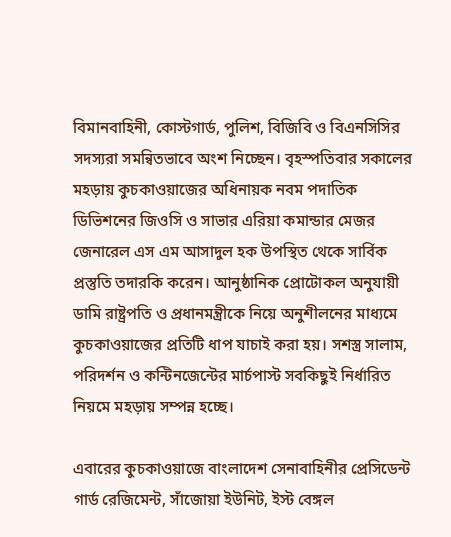বিমানবাহিনী, কোস্টগার্ড, পুলিশ, বিজিবি ও বিএনসিসির সদস্যরা সমন্বিতভাবে অংশ নিচ্ছেন। বৃহস্পতিবার সকালের মহড়ায় কুচকাওয়াজের অধিনায়ক নবম পদাতিক ডিভিশনের জিওসি ও সাভার এরিয়া কমান্ডার মেজর জেনারেল এস এম আসাদুল হক উপস্থিত থেকে সার্বিক প্রস্তুতি তদারকি করেন। আনুষ্ঠানিক প্রোটোকল অনুযায়ী ডামি রাষ্ট্রপতি ও প্রধানমন্ত্রীকে নিয়ে অনুশীলনের মাধ্যমে কুচকাওয়াজের প্রতিটি ধাপ যাচাই করা হয়। সশস্ত্র সালাম, পরিদর্শন ও কন্টিনজেন্টের মার্চপাস্ট সবকিছুই নির্ধারিত নিয়মে মহড়ায় সম্পন্ন হচ্ছে।

এবারের কুচকাওয়াজে বাংলাদেশ সেনাবাহিনীর প্রেসিডেন্ট গার্ড রেজিমেন্ট, সাঁজোয়া ইউনিট, ইস্ট বেঙ্গল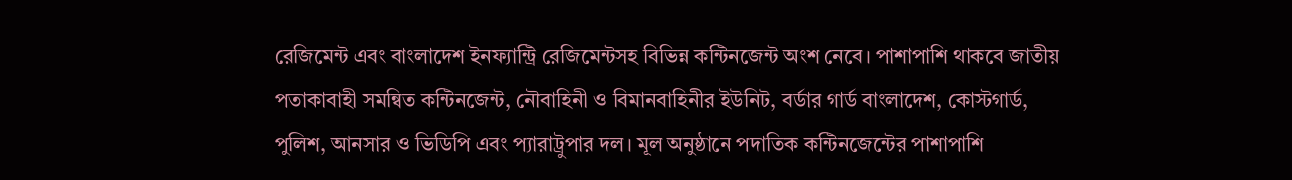রেজিমেন্ট এবং বাংলাদেশ ইনফ্যান্ট্রি রেজিমেন্টসহ বিভিন্ন কন্টিনজেন্ট অংশ নেবে। পাশাপাশি থাকবে জাতীয় পতাকাবাহী সমন্বিত কন্টিনজেন্ট, নৌবাহিনী ও বিমানবাহিনীর ইউনিট, বর্ডার গার্ড বাংলাদেশ, কোস্টগার্ড, পুলিশ, আনসার ও ভিডিপি এবং প্যারাট্রুপার দল। মূল অনুষ্ঠানে পদাতিক কন্টিনজেন্টের পাশাপাশি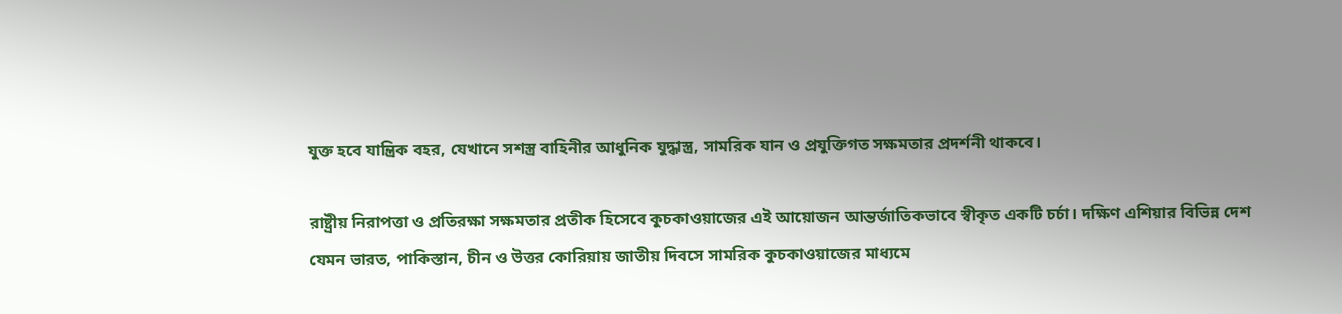যুক্ত হবে যান্ত্রিক বহর, যেখানে সশস্ত্র বাহিনীর আধুনিক যুদ্ধাস্ত্র, সামরিক যান ও প্রযুক্তিগত সক্ষমতার প্রদর্শনী থাকবে।

রাষ্ট্রীয় নিরাপত্তা ও প্রতিরক্ষা সক্ষমতার প্রতীক হিসেবে কুচকাওয়াজের এই আয়োজন আন্তর্জাতিকভাবে স্বীকৃত একটি চর্চা। দক্ষিণ এশিয়ার বিভিন্ন দেশ যেমন ভারত, পাকিস্তান, চীন ও উত্তর কোরিয়ায় জাতীয় দিবসে সামরিক কুচকাওয়াজের মাধ্যমে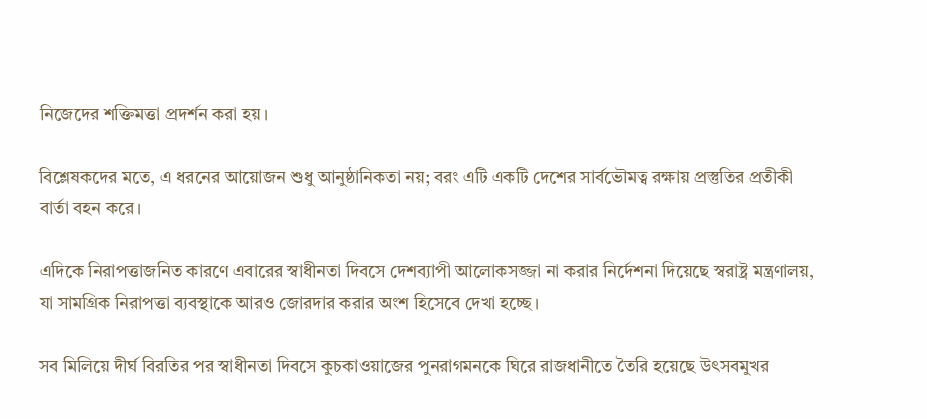নিজেদের শক্তিমত্তা প্রদর্শন করা হয়।

বিশ্লেষকদের মতে, এ ধরনের আয়োজন শুধু আনুষ্ঠানিকতা নয়; বরং এটি একটি দেশের সার্বভৌমত্ব রক্ষায় প্রস্তুতির প্রতীকী বার্তা বহন করে।

এদিকে নিরাপত্তাজনিত কারণে এবারের স্বাধীনতা দিবসে দেশব্যাপী আলোকসজ্জা না করার নির্দেশনা দিয়েছে স্বরাষ্ট্র মন্ত্রণালয়, যা সামগ্রিক নিরাপত্তা ব্যবস্থাকে আরও জোরদার করার অংশ হিসেবে দেখা হচ্ছে।

সব মিলিয়ে দীর্ঘ বিরতির পর স্বাধীনতা দিবসে কুচকাওয়াজের পুনরাগমনকে ঘিরে রাজধানীতে তৈরি হয়েছে উৎসবমুখর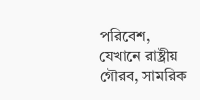পরিবেশ, যেখানে রাষ্ট্রীয় গৌরব, সামরিক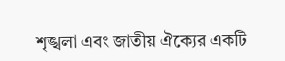শৃঙ্খলা এবং জাতীয় ঐক্যের একটি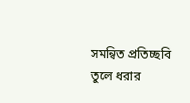সমন্বিত প্রতিচ্ছবি তুলে ধরার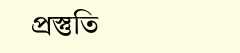প্রস্তুতি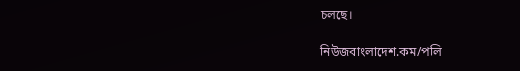চলছে।

নিউজবাংলাদেশ.কম/পলি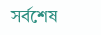সর্বশেষ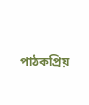পাঠকপ্রিয়